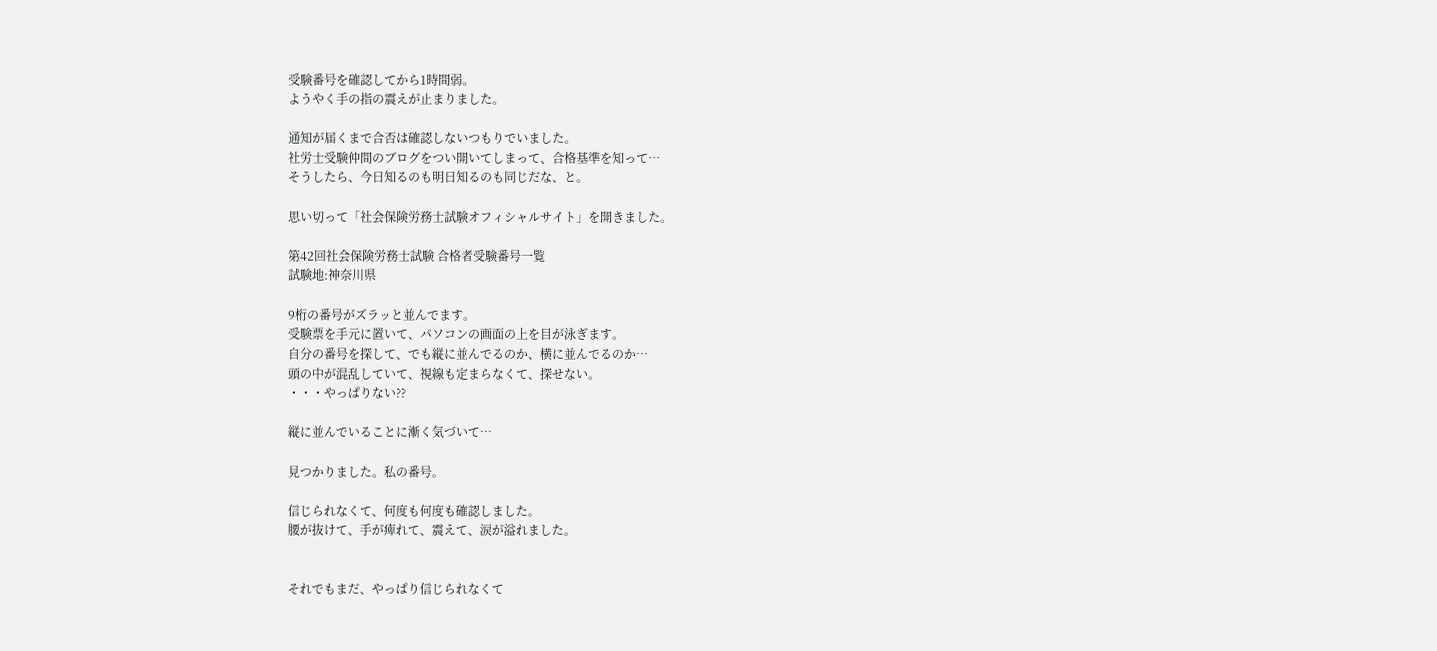受験番号を確認してから1時間弱。
ようやく手の指の震えが止まりました。

通知が届くまで合否は確認しないつもりでいました。
社労士受験仲間のブログをつい開いてしまって、合格基準を知って…
そうしたら、今日知るのも明日知るのも同じだな、と。

思い切って「社会保険労務士試験オフィシャルサイト」を開きました。

第42回社会保険労務士試験 合格者受験番号一覧
試験地:神奈川県

9桁の番号がズラッと並んでます。
受験票を手元に置いて、パソコンの画面の上を目が泳ぎます。
自分の番号を探して、でも縦に並んでるのか、横に並んでるのか…
頭の中が混乱していて、視線も定まらなくて、探せない。
・・・やっぱりない??

縦に並んでいることに漸く気づいて…

見つかりました。私の番号。

信じられなくて、何度も何度も確認しました。
腰が抜けて、手が痺れて、震えて、涙が溢れました。


それでもまだ、やっぱり信じられなくて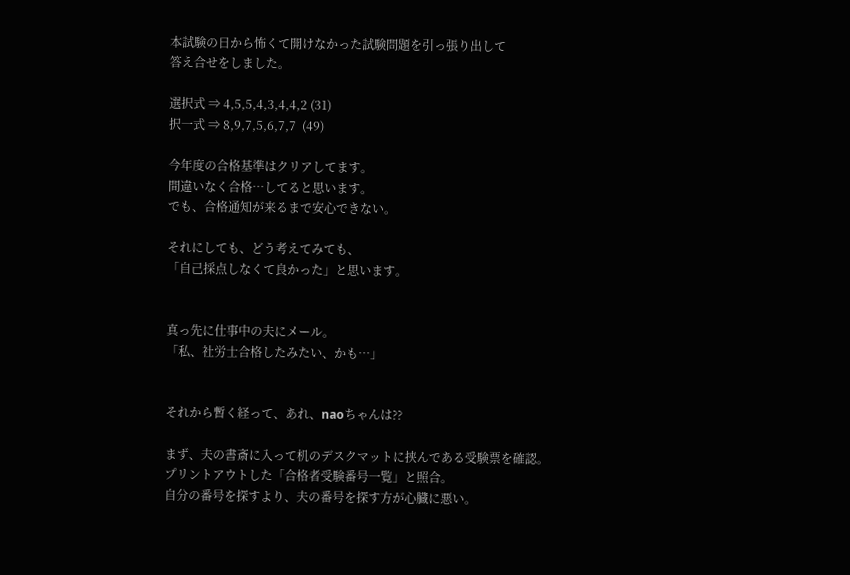本試験の日から怖くて開けなかった試験問題を引っ張り出して
答え合せをしました。

選択式 ⇒ 4,5,5,4,3,4,4,2 (31)
択一式 ⇒ 8,9,7,5,6,7,7  (49)

今年度の合格基準はクリアしてます。
間違いなく合格…してると思います。
でも、合格通知が来るまで安心できない。

それにしても、どう考えてみても、
「自己採点しなくて良かった」と思います。


真っ先に仕事中の夫にメール。
「私、社労士合格したみたい、かも…」


それから暫く経って、あれ、naoちゃんは??

まず、夫の書斎に入って机のデスクマットに挟んである受験票を確認。
プリントアウトした「合格者受験番号一覧」と照合。
自分の番号を探すより、夫の番号を探す方が心臓に悪い。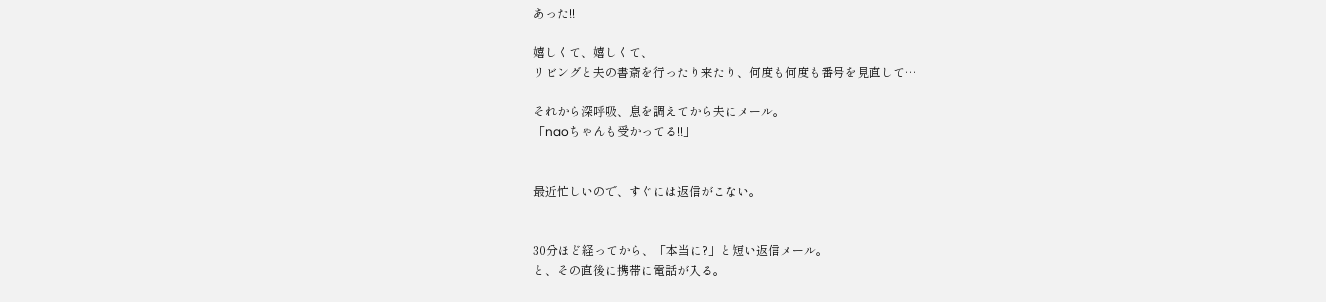あった!!

嬉しくて、嬉しくて、
リビングと夫の書斎を行ったり来たり、何度も何度も番号を見直して…

それから深呼吸、息を調えてから夫にメール。
「naoちゃんも受かってる!!」


最近忙しいので、すぐには返信がこない。


30分ほど経ってから、「本当に?」と短い返信メール。
と、その直後に携帯に電話が入る。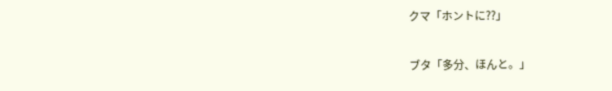クマ「ホントに??」

ブタ「多分、ほんと。」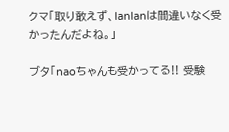クマ「取り敢えず、lanlanは間違いなく受かったんだよね。」

ブタ「naoちゃんも受かってる!! 受験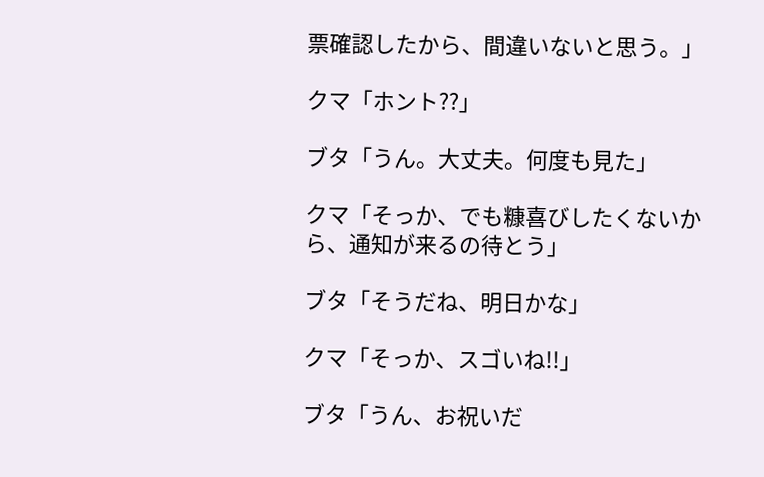票確認したから、間違いないと思う。」

クマ「ホント??」

ブタ「うん。大丈夫。何度も見た」

クマ「そっか、でも糠喜びしたくないから、通知が来るの待とう」

ブタ「そうだね、明日かな」

クマ「そっか、スゴいね!!」

ブタ「うん、お祝いだ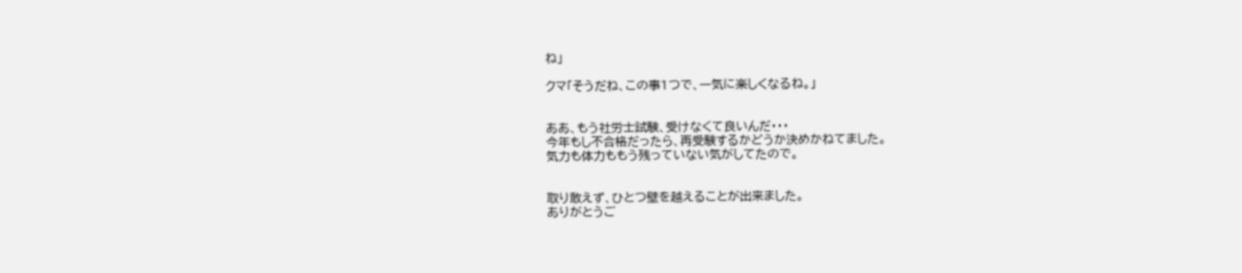ね」

クマ「そうだね、この事1つで、一気に楽しくなるね。」


ああ、もう社労士試験、受けなくて良いんだ・・・
今年もし不合格だったら、再受験するかどうか決めかねてました。
気力も体力ももう残っていない気がしてたので。


取り敢えず、ひとつ壁を越えることが出来ました。
ありがとうご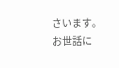さいます。
お世話に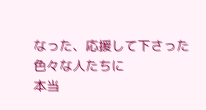なった、応援して下さった色々な人たちに
本当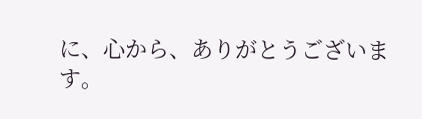に、心から、ありがとうございます。